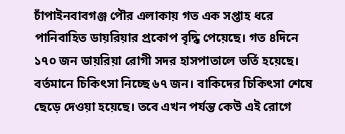চাঁপাইনবাবগঞ্জ পৌর এলাকায় গত এক সপ্তাহ ধরে পানিবাহিত ডায়রিয়ার প্রকোপ বৃদ্ধি পেয়েছে। গত ৪দিনে ১৭০ জন ডায়রিয়া রোগী সদর হাসপাতালে ভর্তি হয়েছে। বর্তমানে চিকিৎসা নিচ্ছে ৬৭ জন। বাকিদের চিকিৎসা শেষে ছেড়ে দেওয়া হয়েছে। তবে এখন পর্যন্ত কেউ এই রোগে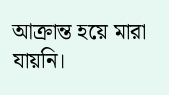আক্রান্ত হয়ে মারা যায়নি।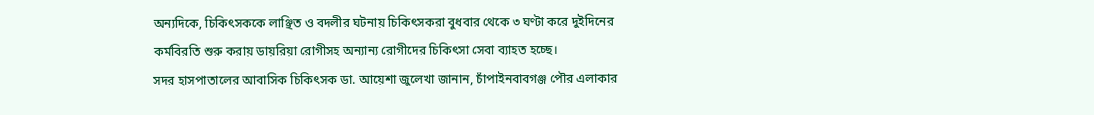অন্যদিকে, চিকিৎসককে লাঞ্ছিত ও বদলীর ঘটনায় চিকিৎসকরা বুধবার থেকে ৩ ঘণ্টা করে দুইদিনের কর্মবিরতি শুরু করায় ডায়রিয়া রোগীসহ অন্যান্য রোগীদের চিকিৎসা সেবা ব্যাহত হচ্ছে।
সদর হাসপাতালের আবাসিক চিকিৎসক ডা. আয়েশা জুলেখা জানান, চাঁপাইনবাবগঞ্জ পৌর এলাকার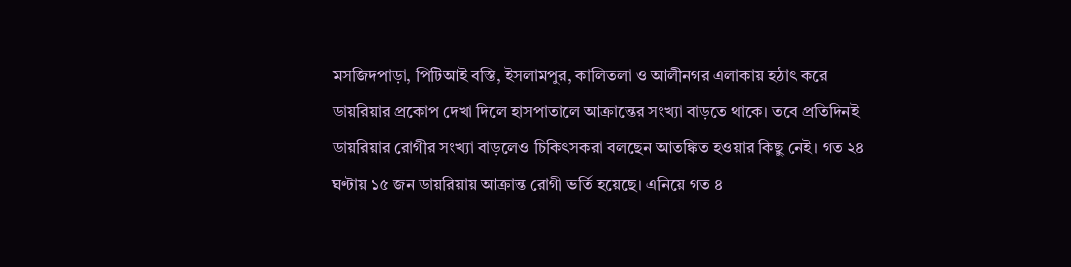মসজিদপাড়া, পিটিআই বস্তি, ইসলামপুর, কালিতলা ও আলীনগর এলাকায় হঠাৎ করে ডায়রিয়ার প্রকোপ দেখা দিলে হাসপাতালে আক্রান্তের সংখ্যা বাড়তে থাকে। তবে প্রতিদিনই ডায়রিয়ার রোগীর সংখ্যা বাড়লেও চিকিৎসকরা বলছেন আতঙ্কিত হওয়ার কিছু নেই। গত ২৪ ঘণ্টায় ১৫ জন ডায়রিয়ায় আক্রান্ত রোগী ভর্তি হয়েছে। এনিয়ে গত ৪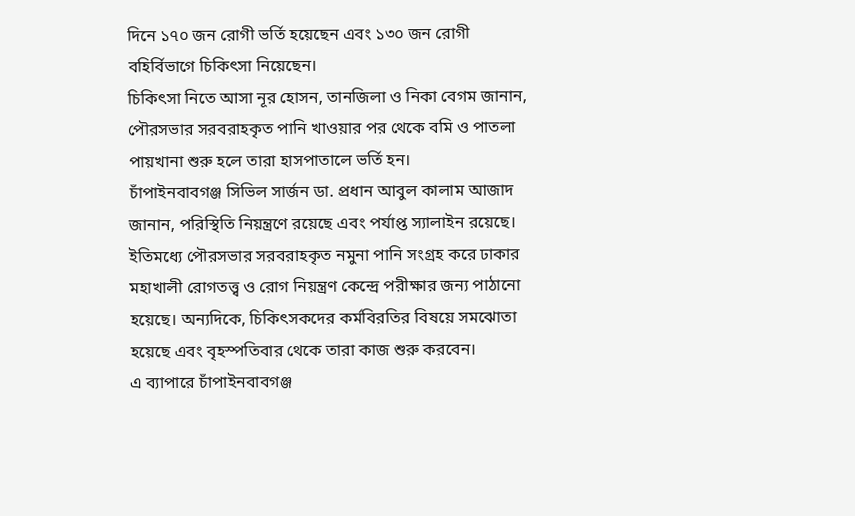দিনে ১৭০ জন রোগী ভর্তি হয়েছেন এবং ১৩০ জন রোগী বহির্বিভাগে চিকিৎসা নিয়েছেন।
চিকিৎসা নিতে আসা নূর হোসন, তানজিলা ও নিকা বেগম জানান, পৌরসভার সরবরাহকৃত পানি খাওয়ার পর থেকে বমি ও পাতলা পায়খানা শুরু হলে তারা হাসপাতালে ভর্তি হন।
চাঁপাইনবাবগঞ্জ সিভিল সার্জন ডা. প্রধান আবুল কালাম আজাদ জানান, পরিস্থিতি নিয়ন্ত্রণে রয়েছে এবং পর্যাপ্ত স্যালাইন রয়েছে। ইতিমধ্যে পৌরসভার সরবরাহকৃত নমুনা পানি সংগ্রহ করে ঢাকার মহাখালী রোগতত্ত্ব ও রোগ নিয়ন্ত্রণ কেন্দ্রে পরীক্ষার জন্য পাঠানো হয়েছে। অন্যদিকে, চিকিৎসকদের কর্মবিরতির বিষয়ে সমঝোতা হয়েছে এবং বৃহস্পতিবার থেকে তারা কাজ শুরু করবেন।
এ ব্যাপারে চাঁপাইনবাবগঞ্জ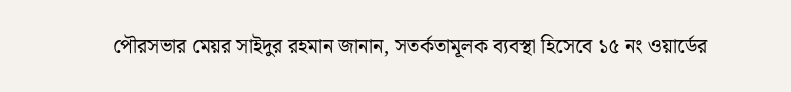পৌরসভার মেয়র সাইদুর রহমান জানান, সতর্কতামূলক ব্যবস্থা হিসেবে ১৫ নং ওয়ার্ডের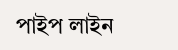পাইপ লাইন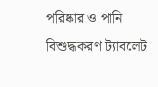পরিষ্কার ও পানি বিশুদ্ধকরণ ট্যাবলেট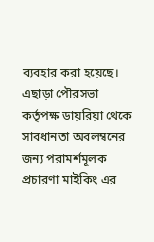ব্যবহার করা হয়েছে। এছাড়া পৌরসভা কর্তৃপক্ষ ডায়রিয়া থেকে সাবধানতা অবলম্বনের জন্য পরামর্শমূলক প্রচারণা মাইকিং এর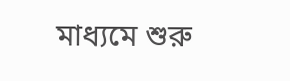মাধ্যমে শুরু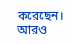করেছেন।
আরও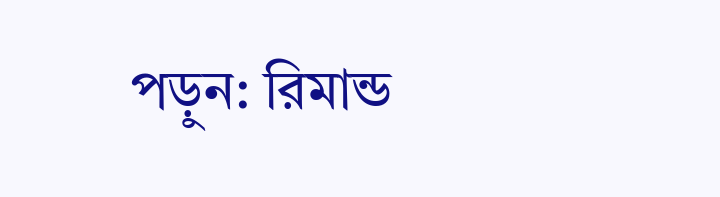পড়ুন: রিমান্ড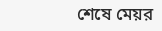শেষে মেয়র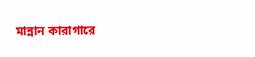মান্নান কারাগারে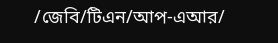/জেবি/টিএন/আপ-এআর/